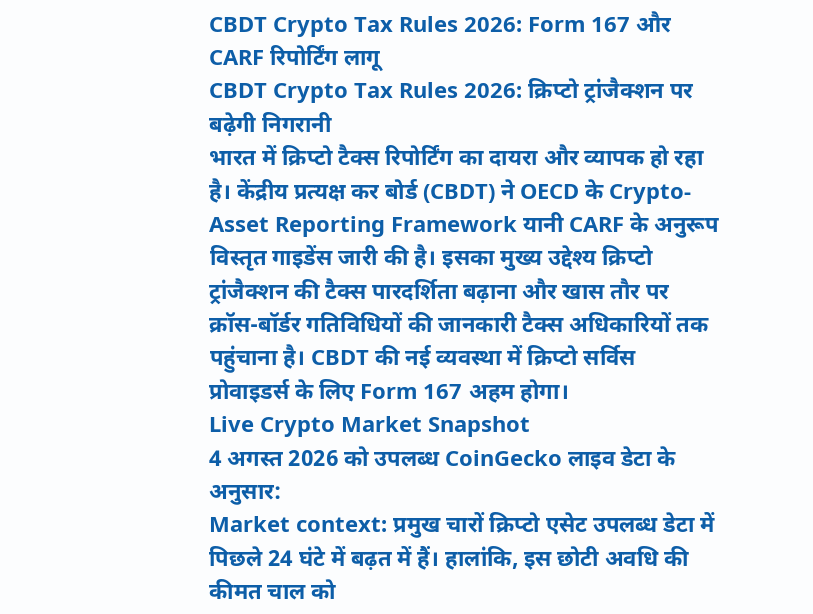CBDT Crypto Tax Rules 2026: Form 167 और CARF रिपोर्टिंग लागू
CBDT Crypto Tax Rules 2026: क्रिप्टो ट्रांजैक्शन पर बढ़ेगी निगरानी
भारत में क्रिप्टो टैक्स रिपोर्टिंग का दायरा और व्यापक हो रहा है। केंद्रीय प्रत्यक्ष कर बोर्ड (CBDT) ने OECD के Crypto-Asset Reporting Framework यानी CARF के अनुरूप विस्तृत गाइडेंस जारी की है। इसका मुख्य उद्देश्य क्रिप्टो ट्रांजैक्शन की टैक्स पारदर्शिता बढ़ाना और खास तौर पर क्रॉस-बॉर्डर गतिविधियों की जानकारी टैक्स अधिकारियों तक पहुंचाना है। CBDT की नई व्यवस्था में क्रिप्टो सर्विस प्रोवाइडर्स के लिए Form 167 अहम होगा।
Live Crypto Market Snapshot
4 अगस्त 2026 को उपलब्ध CoinGecko लाइव डेटा के अनुसार:
Market context: प्रमुख चारों क्रिप्टो एसेट उपलब्ध डेटा में पिछले 24 घंटे में बढ़त में हैं। हालांकि, इस छोटी अवधि की कीमत चाल को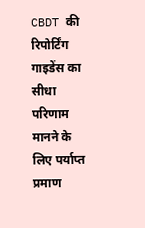CBDT की रिपोर्टिंग गाइडेंस का सीधा परिणाम मानने के लिए पर्याप्त प्रमाण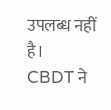उपलब्ध नहीं है।
CBDT ने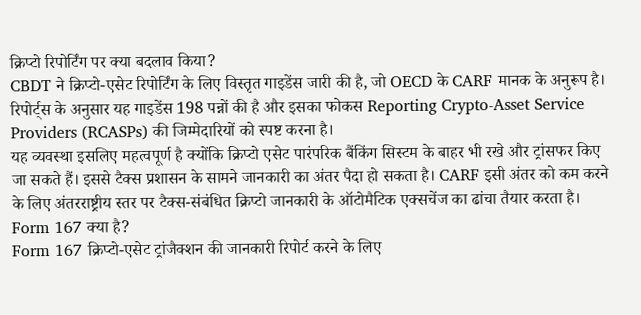क्रिप्टो रिपोर्टिंग पर क्या बदलाव किया?
CBDT ने क्रिप्टो-एसेट रिपोर्टिंग के लिए विस्तृत गाइडेंस जारी की है, जो OECD के CARF मानक के अनुरूप है। रिपोर्ट्स के अनुसार यह गाइडेंस 198 पन्नों की है और इसका फोकस Reporting Crypto-Asset Service Providers (RCASPs) की जिम्मेदारियों को स्पष्ट करना है।
यह व्यवस्था इसलिए महत्वपूर्ण है क्योंकि क्रिप्टो एसेट पारंपरिक बैंकिंग सिस्टम के बाहर भी रखे और ट्रांसफर किए जा सकते हैं। इससे टैक्स प्रशासन के सामने जानकारी का अंतर पैदा हो सकता है। CARF इसी अंतर को कम करने के लिए अंतरराष्ट्रीय स्तर पर टैक्स-संबंधित क्रिप्टो जानकारी के ऑटोमैटिक एक्सचेंज का ढांचा तैयार करता है।
Form 167 क्या है?
Form 167 क्रिप्टो-एसेट ट्रांजैक्शन की जानकारी रिपोर्ट करने के लिए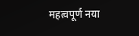महत्वपूर्ण नया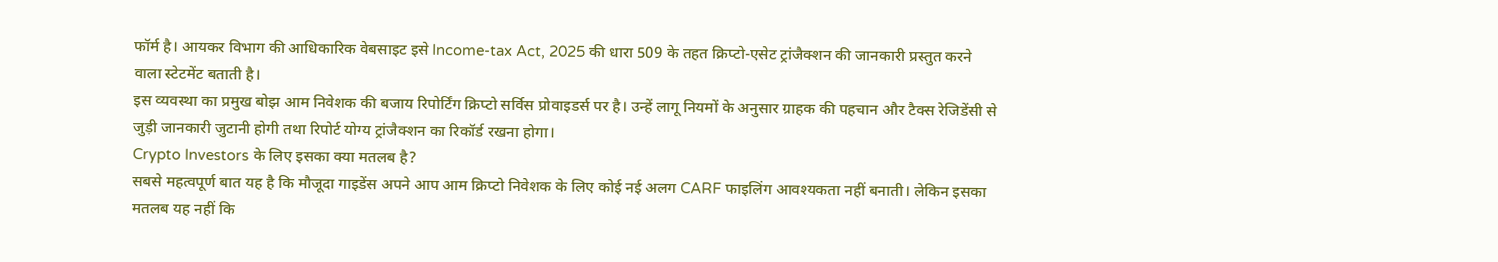फॉर्म है। आयकर विभाग की आधिकारिक वेबसाइट इसे Income-tax Act, 2025 की धारा 509 के तहत क्रिप्टो-एसेट ट्रांजैक्शन की जानकारी प्रस्तुत करने वाला स्टेटमेंट बताती है।
इस व्यवस्था का प्रमुख बोझ आम निवेशक की बजाय रिपोर्टिंग क्रिप्टो सर्विस प्रोवाइडर्स पर है। उन्हें लागू नियमों के अनुसार ग्राहक की पहचान और टैक्स रेजिडेंसी से जुड़ी जानकारी जुटानी होगी तथा रिपोर्ट योग्य ट्रांजैक्शन का रिकॉर्ड रखना होगा।
Crypto Investors के लिए इसका क्या मतलब है?
सबसे महत्वपूर्ण बात यह है कि मौजूदा गाइडेंस अपने आप आम क्रिप्टो निवेशक के लिए कोई नई अलग CARF फाइलिंग आवश्यकता नहीं बनाती। लेकिन इसका मतलब यह नहीं कि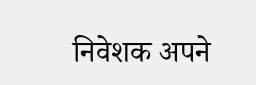निवेशक अपने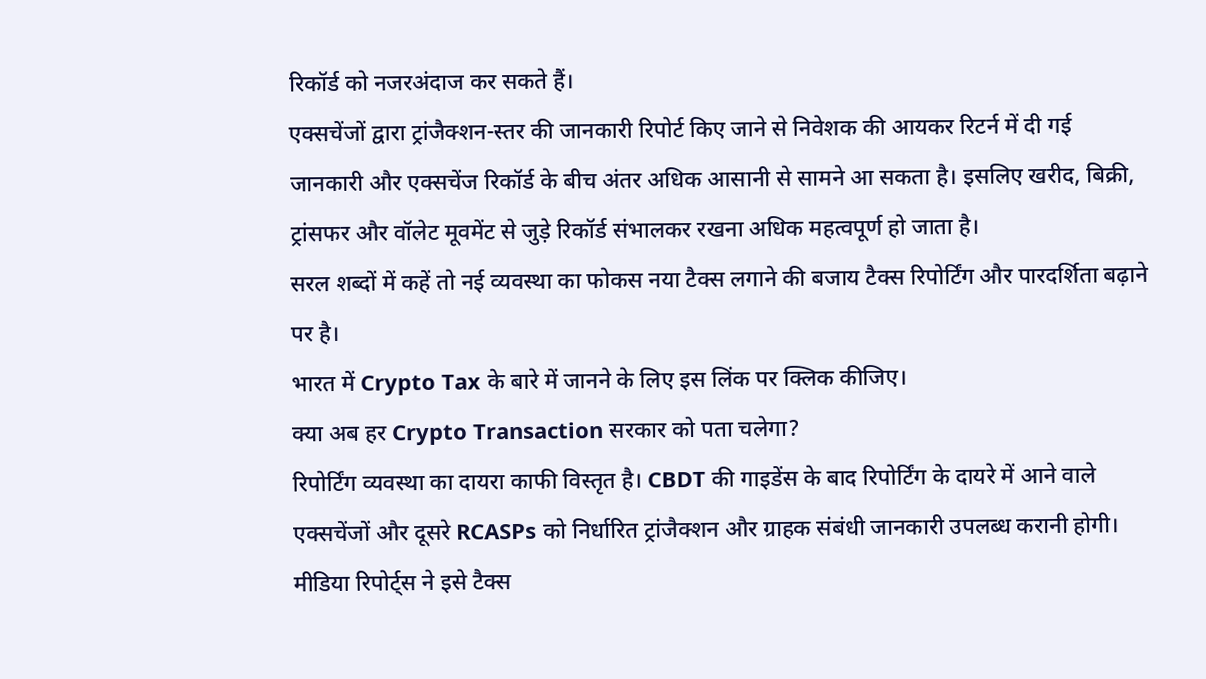रिकॉर्ड को नजरअंदाज कर सकते हैं।
एक्सचेंजों द्वारा ट्रांजैक्शन-स्तर की जानकारी रिपोर्ट किए जाने से निवेशक की आयकर रिटर्न में दी गई जानकारी और एक्सचेंज रिकॉर्ड के बीच अंतर अधिक आसानी से सामने आ सकता है। इसलिए खरीद, बिक्री, ट्रांसफर और वॉलेट मूवमेंट से जुड़े रिकॉर्ड संभालकर रखना अधिक महत्वपूर्ण हो जाता है।
सरल शब्दों में कहें तो नई व्यवस्था का फोकस नया टैक्स लगाने की बजाय टैक्स रिपोर्टिंग और पारदर्शिता बढ़ाने पर है।
भारत में Crypto Tax के बारे में जानने के लिए इस लिंक पर क्लिक कीजिए।
क्या अब हर Crypto Transaction सरकार को पता चलेगा?
रिपोर्टिंग व्यवस्था का दायरा काफी विस्तृत है। CBDT की गाइडेंस के बाद रिपोर्टिंग के दायरे में आने वाले एक्सचेंजों और दूसरे RCASPs को निर्धारित ट्रांजैक्शन और ग्राहक संबंधी जानकारी उपलब्ध करानी होगी। मीडिया रिपोर्ट्स ने इसे टैक्स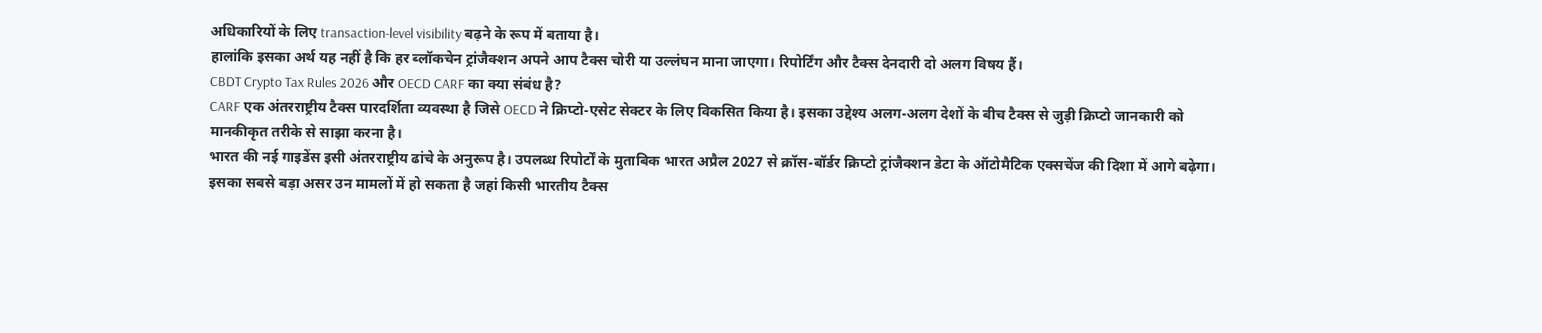अधिकारियों के लिए transaction-level visibility बढ़ने के रूप में बताया है।
हालांकि इसका अर्थ यह नहीं है कि हर ब्लॉकचेन ट्रांजैक्शन अपने आप टैक्स चोरी या उल्लंघन माना जाएगा। रिपोर्टिंग और टैक्स देनदारी दो अलग विषय हैं।
CBDT Crypto Tax Rules 2026 और OECD CARF का क्या संबंध है?
CARF एक अंतरराष्ट्रीय टैक्स पारदर्शिता व्यवस्था है जिसे OECD ने क्रिप्टो-एसेट सेक्टर के लिए विकसित किया है। इसका उद्देश्य अलग-अलग देशों के बीच टैक्स से जुड़ी क्रिप्टो जानकारी को मानकीकृत तरीके से साझा करना है।
भारत की नई गाइडेंस इसी अंतरराष्ट्रीय ढांचे के अनुरूप है। उपलब्ध रिपोर्टों के मुताबिक भारत अप्रैल 2027 से क्रॉस-बॉर्डर क्रिप्टो ट्रांजैक्शन डेटा के ऑटोमैटिक एक्सचेंज की दिशा में आगे बढ़ेगा।
इसका सबसे बड़ा असर उन मामलों में हो सकता है जहां किसी भारतीय टैक्स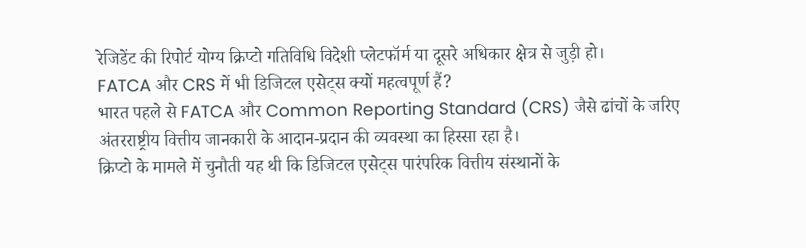रेजिडेंट की रिपोर्ट योग्य क्रिप्टो गतिविधि विदेशी प्लेटफॉर्म या दूसरे अधिकार क्षेत्र से जुड़ी हो।
FATCA और CRS में भी डिजिटल एसेट्स क्यों महत्वपूर्ण हैं?
भारत पहले से FATCA और Common Reporting Standard (CRS) जैसे ढांचों के जरिए अंतरराष्ट्रीय वित्तीय जानकारी के आदान-प्रदान की व्यवस्था का हिस्सा रहा है।
क्रिप्टो के मामले में चुनौती यह थी कि डिजिटल एसेट्स पारंपरिक वित्तीय संस्थानों के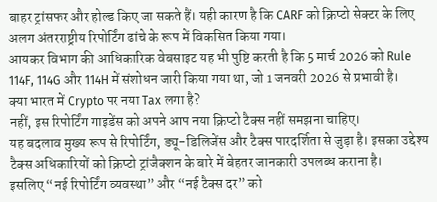बाहर ट्रांसफर और होल्ड किए जा सकते हैं। यही कारण है कि CARF को क्रिप्टो सेक्टर के लिए अलग अंतरराष्ट्रीय रिपोर्टिंग ढांचे के रूप में विकसित किया गया।
आयकर विभाग की आधिकारिक वेबसाइट यह भी पुष्टि करती है कि 5 मार्च 2026 को Rule 114F, 114G और 114H में संशोधन जारी किया गया था, जो 1 जनवरी 2026 से प्रभावी है।
क्या भारत में Crypto पर नया Tax लगा है?
नहीं, इस रिपोर्टिंग गाइडेंस को अपने आप नया क्रिप्टो टैक्स नहीं समझना चाहिए।
यह बदलाव मुख्य रूप से रिपोर्टिंग, ड्यू-डिलिजेंस और टैक्स पारदर्शिता से जुड़ा है। इसका उद्देश्य टैक्स अधिकारियों को क्रिप्टो ट्रांजैक्शन के बारे में बेहतर जानकारी उपलब्ध कराना है।
इसलिए “नई रिपोर्टिंग व्यवस्था” और “नई टैक्स दर” को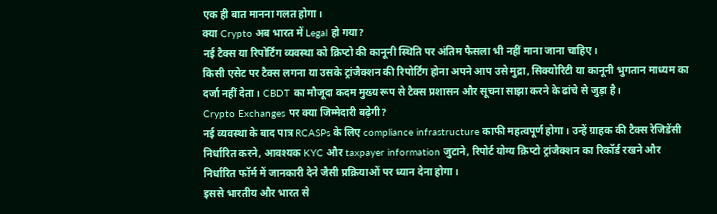एक ही बात मानना गलत होगा।
क्या Crypto अब भारत में Legal हो गया?
नई टैक्स या रिपोर्टिंग व्यवस्था को क्रिप्टो की कानूनी स्थिति पर अंतिम फैसला भी नहीं माना जाना चाहिए।
किसी एसेट पर टैक्स लगना या उसके ट्रांजैक्शन की रिपोर्टिंग होना अपने आप उसे मुद्रा, सिक्योरिटी या कानूनी भुगतान माध्यम का दर्जा नहीं देता। CBDT का मौजूदा कदम मुख्य रूप से टैक्स प्रशासन और सूचना साझा करने के ढांचे से जुड़ा है।
Crypto Exchanges पर क्या जिम्मेदारी बढ़ेगी?
नई व्यवस्था के बाद पात्र RCASPs के लिए compliance infrastructure काफी महत्वपूर्ण होगा। उन्हें ग्राहक की टैक्स रेजिडेंसी निर्धारित करने, आवश्यक KYC और taxpayer information जुटाने, रिपोर्ट योग्य क्रिप्टो ट्रांजैक्शन का रिकॉर्ड रखने और निर्धारित फॉर्म में जानकारी देने जैसी प्रक्रियाओं पर ध्यान देना होगा।
इससे भारतीय और भारत से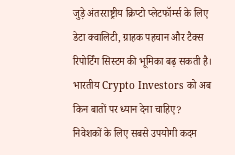जुड़े अंतरराष्ट्रीय क्रिप्टो प्लेटफॉर्म्स के लिए डेटा क्वालिटी, ग्राहक पहचान और टैक्स रिपोर्टिंग सिस्टम की भूमिका बढ़ सकती है।
भारतीय Crypto Investors को अब किन बातों पर ध्यान देना चाहिए?
निवेशकों के लिए सबसे उपयोगी कदम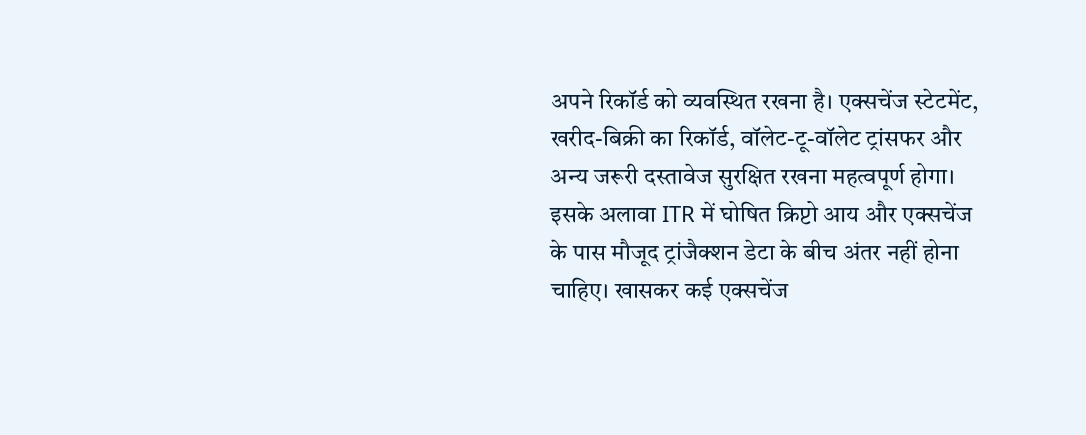अपने रिकॉर्ड को व्यवस्थित रखना है। एक्सचेंज स्टेटमेंट, खरीद-बिक्री का रिकॉर्ड, वॉलेट-टू-वॉलेट ट्रांसफर और अन्य जरूरी दस्तावेज सुरक्षित रखना महत्वपूर्ण होगा।
इसके अलावा ITR में घोषित क्रिप्टो आय और एक्सचेंज के पास मौजूद ट्रांजैक्शन डेटा के बीच अंतर नहीं होना चाहिए। खासकर कई एक्सचेंज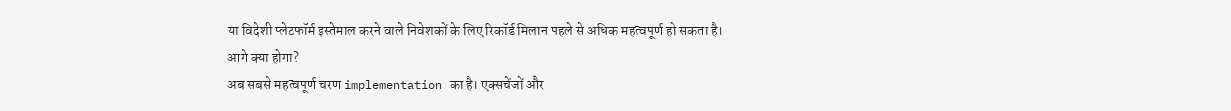या विदेशी प्लेटफॉर्म इस्तेमाल करने वाले निवेशकों के लिए रिकॉर्ड मिलान पहले से अधिक महत्वपूर्ण हो सकता है।
आगे क्या होगा?
अब सबसे महत्वपूर्ण चरण implementation का है। एक्सचेंजों और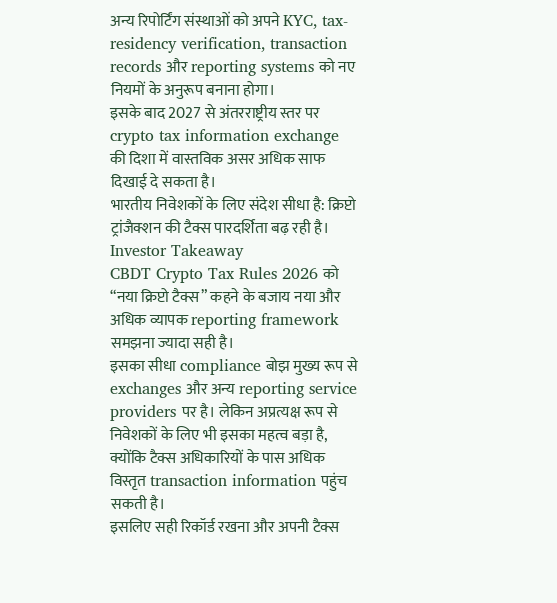अन्य रिपोर्टिंग संस्थाओं को अपने KYC, tax-residency verification, transaction records और reporting systems को नए नियमों के अनुरूप बनाना होगा।
इसके बाद 2027 से अंतरराष्ट्रीय स्तर पर crypto tax information exchange की दिशा में वास्तविक असर अधिक साफ दिखाई दे सकता है।
भारतीय निवेशकों के लिए संदेश सीधा है: क्रिप्टो ट्रांजैक्शन की टैक्स पारदर्शिता बढ़ रही है।
Investor Takeaway
CBDT Crypto Tax Rules 2026 को “नया क्रिप्टो टैक्स” कहने के बजाय नया और अधिक व्यापक reporting framework समझना ज्यादा सही है।
इसका सीधा compliance बोझ मुख्य रूप से exchanges और अन्य reporting service providers पर है। लेकिन अप्रत्यक्ष रूप से निवेशकों के लिए भी इसका महत्व बड़ा है, क्योंकि टैक्स अधिकारियों के पास अधिक विस्तृत transaction information पहुंच सकती है।
इसलिए सही रिकॉर्ड रखना और अपनी टैक्स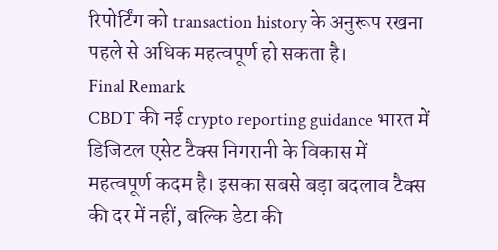रिपोर्टिंग को transaction history के अनुरूप रखना पहले से अधिक महत्वपूर्ण हो सकता है।
Final Remark
CBDT की नई crypto reporting guidance भारत में डिजिटल एसेट टैक्स निगरानी के विकास में महत्वपूर्ण कदम है। इसका सबसे बड़ा बदलाव टैक्स की दर में नहीं, बल्कि डेटा की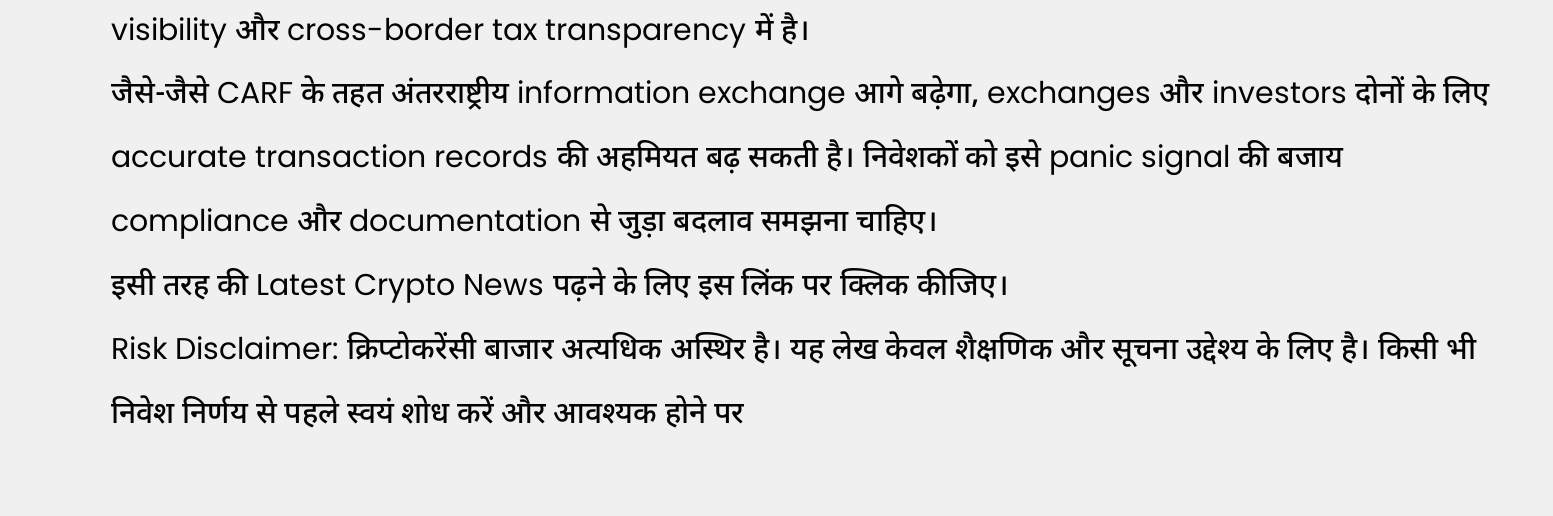visibility और cross-border tax transparency में है।
जैसे-जैसे CARF के तहत अंतरराष्ट्रीय information exchange आगे बढ़ेगा, exchanges और investors दोनों के लिए accurate transaction records की अहमियत बढ़ सकती है। निवेशकों को इसे panic signal की बजाय compliance और documentation से जुड़ा बदलाव समझना चाहिए।
इसी तरह की Latest Crypto News पढ़ने के लिए इस लिंक पर क्लिक कीजिए।
Risk Disclaimer: क्रिप्टोकरेंसी बाजार अत्यधिक अस्थिर है। यह लेख केवल शैक्षणिक और सूचना उद्देश्य के लिए है। किसी भी निवेश निर्णय से पहले स्वयं शोध करें और आवश्यक होने पर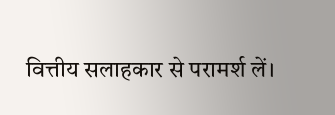वित्तीय सलाहकार से परामर्श लें।